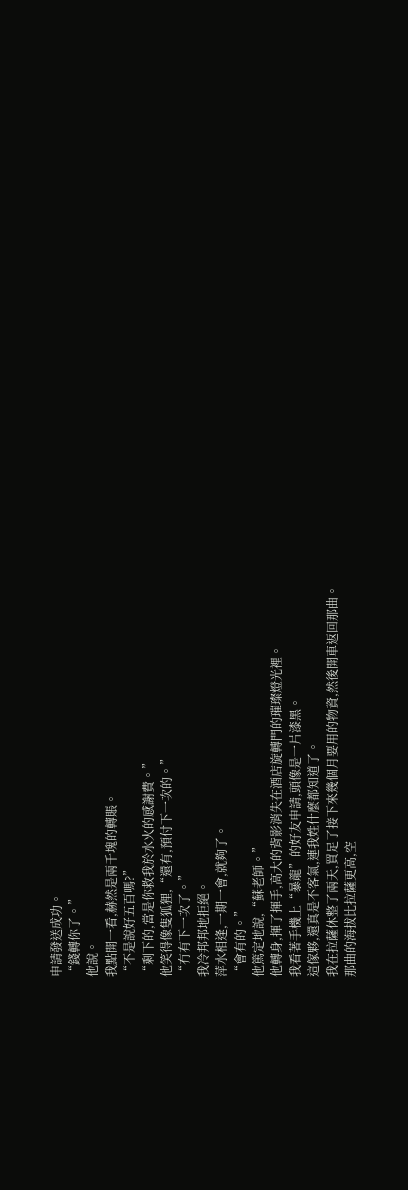申請發送成功。
“錢轉你了。”
他說。
我點開一看,赫然是兩千塊的轉賬。
“不是說好五百嗎?”
“剩下的,當是你救我於水火的感謝費。”
他笑得像隻狐狸,“還有,預付下一次的。”
“冇有下一次了。”
我冷邦邦地拒絕。
萍水相逢,一期一會,就夠了。
“會有的。”
他篤定地說,“蘇老師。”
他轉身,揮了揮手,高大的背影消失在酒店旋轉門的璀璨燈光裡。
我看著手機上“暴龍”的好友申請,頭像是一片漆黑。
這傢夥,還真是不客氣,連我姓什麼都知道了。
我在拉薩休整了兩天,買足了接下來幾個月要用的物資,然後開車返回那曲。
那曲的海拔比拉薩更高,空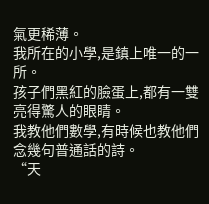氣更稀薄。
我所在的小學,是鎮上唯一的一所。
孩子們黑紅的臉蛋上,都有一雙亮得驚人的眼睛。
我教他們數學,有時候也教他們念幾句普通話的詩。
“天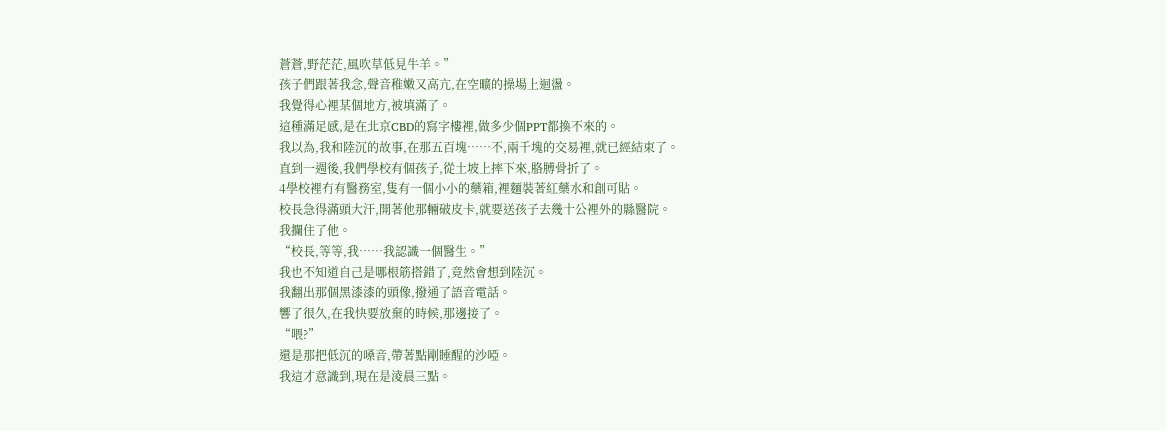蒼蒼,野茫茫,風吹草低見牛羊。”
孩子們跟著我念,聲音稚嫩又高亢,在空曠的操場上迴盪。
我覺得心裡某個地方,被填滿了。
這種滿足感,是在北京CBD的寫字樓裡,做多少個PPT都換不來的。
我以為,我和陸沉的故事,在那五百塊……不,兩千塊的交易裡,就已經結束了。
直到一週後,我們學校有個孩子,從土坡上摔下來,胳膊骨折了。
4學校裡冇有醫務室,隻有一個小小的藥箱,裡麵裝著紅藥水和創可貼。
校長急得滿頭大汗,開著他那輛破皮卡,就要送孩子去幾十公裡外的縣醫院。
我攔住了他。
“校長,等等,我……我認識一個醫生。”
我也不知道自己是哪根筋搭錯了,竟然會想到陸沉。
我翻出那個黑漆漆的頭像,撥通了語音電話。
響了很久,在我快要放棄的時候,那邊接了。
“喂?”
還是那把低沉的嗓音,帶著點剛睡醒的沙啞。
我這才意識到,現在是淩晨三點。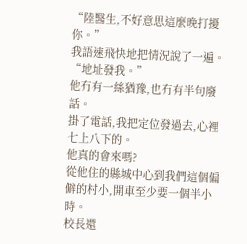“陸醫生,不好意思這麼晚打擾你。”
我語速飛快地把情況說了一遍。
“地址發我。”
他冇有一絲猶豫,也冇有半句廢話。
掛了電話,我把定位發過去,心裡七上八下的。
他真的會來嗎?
從他住的縣城中心到我們這個偏僻的村小,開車至少要一個半小時。
校長還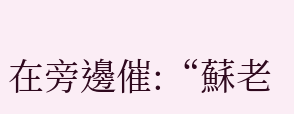在旁邊催:“蘇老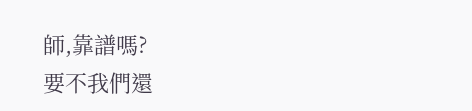師,靠譜嗎?
要不我們還